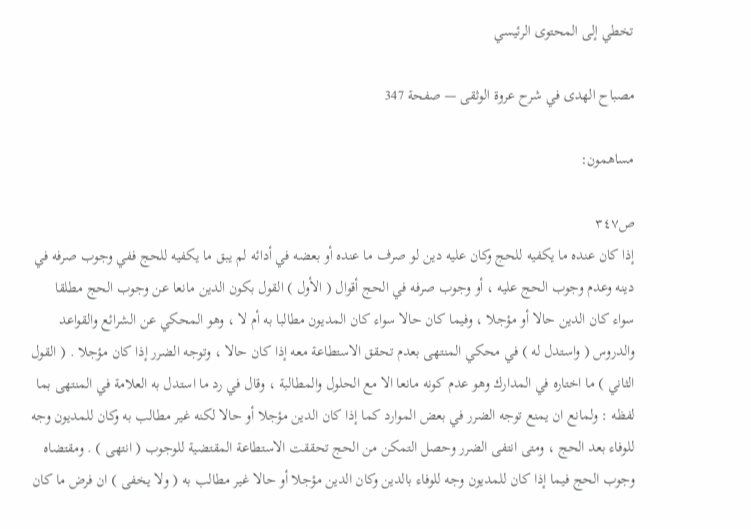تخطي إلى المحتوى الرئيسي

مصباح الهدى في شرح عروة الوثقى — صفحة 347

مساهمون:

ص٣٤٧
إذا كان عنده ما يكفيه للحج وكان عليه دين لو صرف ما عنده أو بعضه في أدائه لم يبق ما يكفيه للحج ففي وجوب صرفه في دينه وعدم وجوب الحج عليه ، أو وجوب صرفه في الحج أقوال ( الأول ) القول بكون الدين مانعا عن وجوب الحج مطلقا سواء كان الدين حالا أو مؤجلا ، وفيما كان حالا سواء كان المديون مطالبا به أم لا ، وهو المحكي عن الشرائع والقواعد والدروس ( واستدل له ) في محكي المنتهى بعدم تحقق الاستطاعة معه إذا كان حالا ، وتوجه الضرر إذا كان مؤجلا . ( القول الثاني ) ما اختاره في المدارك وهو عدم كونه مانعا الا مع الحلول والمطالبة ، وقال في رد ما استدل به العلامة في المنتهى بما لفظه : ولمانع ان يمنع توجه الضرر في بعض الموارد كما إذا كان الدين مؤجلا أو حالا لكنه غير مطالب به وكان للمديون وجه للوفاء بعد الحج ، ومتى انتفى الضرر وحصل التمكن من الحج تحققت الاستطاعة المقتضية للوجوب ( انتهى ) . ومقتضاه وجوب الحج فيما إذا كان للمديون وجه للوفاء بالدين وكان الدين مؤجلا أو حالا غير مطالب به ( ولا يخفى ) ان فرض ما كان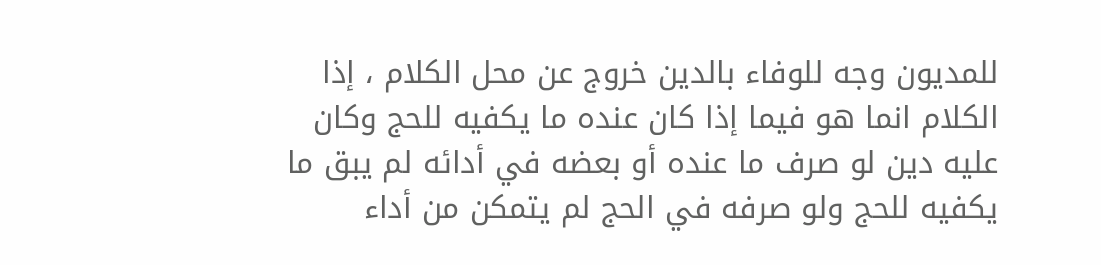للمديون وجه للوفاء بالدين خروج عن محل الكلام ، إذا الكلام انما هو فيما إذا كان عنده ما يكفيه للحج وكان عليه دين لو صرف ما عنده أو بعضه في أدائه لم يبق ما يكفيه للحج ولو صرفه في الحج لم يتمكن من أداء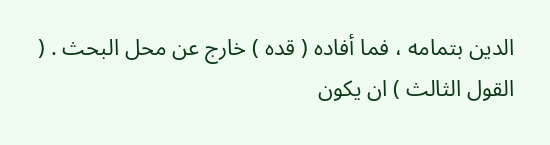الدين بتمامه ، فما أفاده ( قده ) خارج عن محل البحث . ( القول الثالث ) ان يكون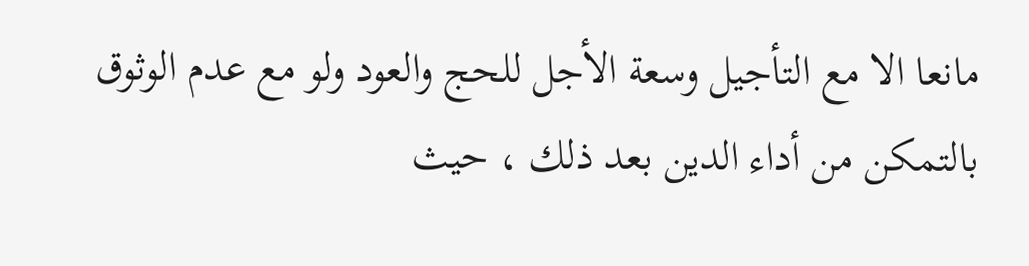مانعا الا مع التأجيل وسعة الأجل للحج والعود ولو مع عدم الوثوق بالتمكن من أداء الدين بعد ذلك ، حيث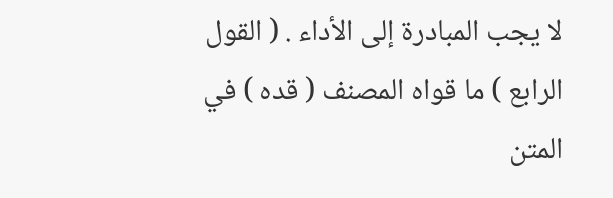لا يجب المبادرة إلى الأداء . ( القول الرابع ) ما قواه المصنف ( قده ) في المتن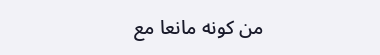من كونه مانعا مع